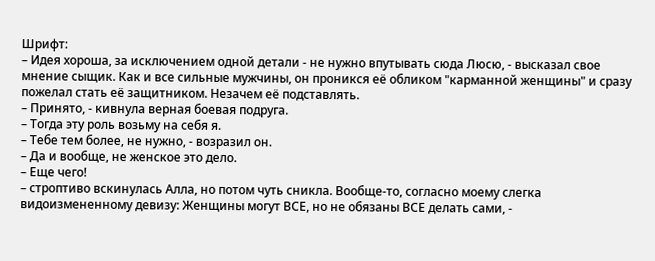Шрифт:
– Идея хороша, за исключением одной детали - не нужно впутывать сюда Люсю, - высказал свое мнение сыщик. Как и все сильные мужчины, он проникся её обликом "карманной женщины" и сразу пожелал стать её защитником. Незачем её подставлять.
– Принято, - кивнула верная боевая подруга.
– Тогда эту роль возьму на себя я.
– Тебе тем более, не нужно, - возразил он.
– Да и вообще, не женское это дело.
– Еще чего!
– строптиво вскинулась Алла, но потом чуть сникла. Вообще-то, согласно моему слегка видоизмененному девизу: Женщины могут ВСЕ, но не обязаны ВСЕ делать сами, -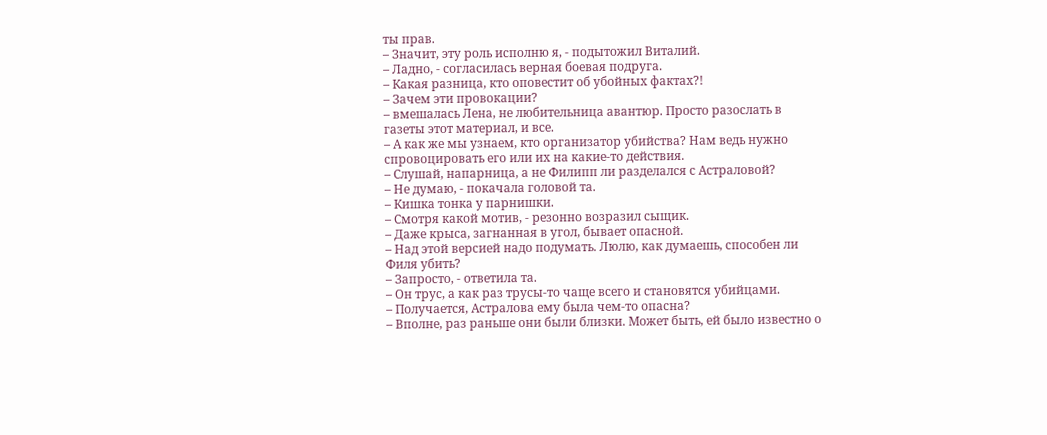ты прав.
– Значит, эту роль исполню я, - подытожил Виталий.
– Ладно, - согласилась верная боевая подруга.
– Какая разница, кто оповестит об убойных фактах?!
– Зачем эти провокации?
– вмешалась Лена, не любительница авантюр. Просто разослать в газеты этот материал, и все.
– А как же мы узнаем, кто организатор убийства? Нам ведь нужно спровоцировать его или их на какие-то действия.
– Слушай, напарница, а не Филипп ли разделался с Астраловой?
– Не думаю, - покачала головой та.
– Кишка тонка у парнишки.
– Смотря какой мотив, - резонно возразил сыщик.
– Даже крыса, загнанная в угол, бывает опасной.
– Над этой версией надо подумать. Люлю, как думаешь, способен ли Филя убить?
– Запросто, - ответила та.
– Он трус, а как раз трусы-то чаще всего и становятся убийцами.
– Получается, Астралова ему была чем-то опасна?
– Вполне, раз раньше они были близки. Может быть, ей было известно о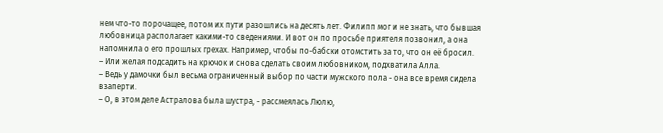нем что-то порочащее, потом их пути разошлись на десять лет. Филипп мог и не знать, что бывшая любовница располагает какими-то сведениями. И вот он по просьбе приятеля позвонил, а она напомнила о его прошлых грехах. Например, чтобы по-бабски отомстить за то, что он её бросил.
– Или желая подсадить на крючок и снова сделать своим любовником, подхватила Алла.
– Ведь у дамочки был весьма ограниченный выбор по части мужского пола - она все время сидела взаперти.
– О, в этом деле Астралова была шустра, - рассмеялась Люлю,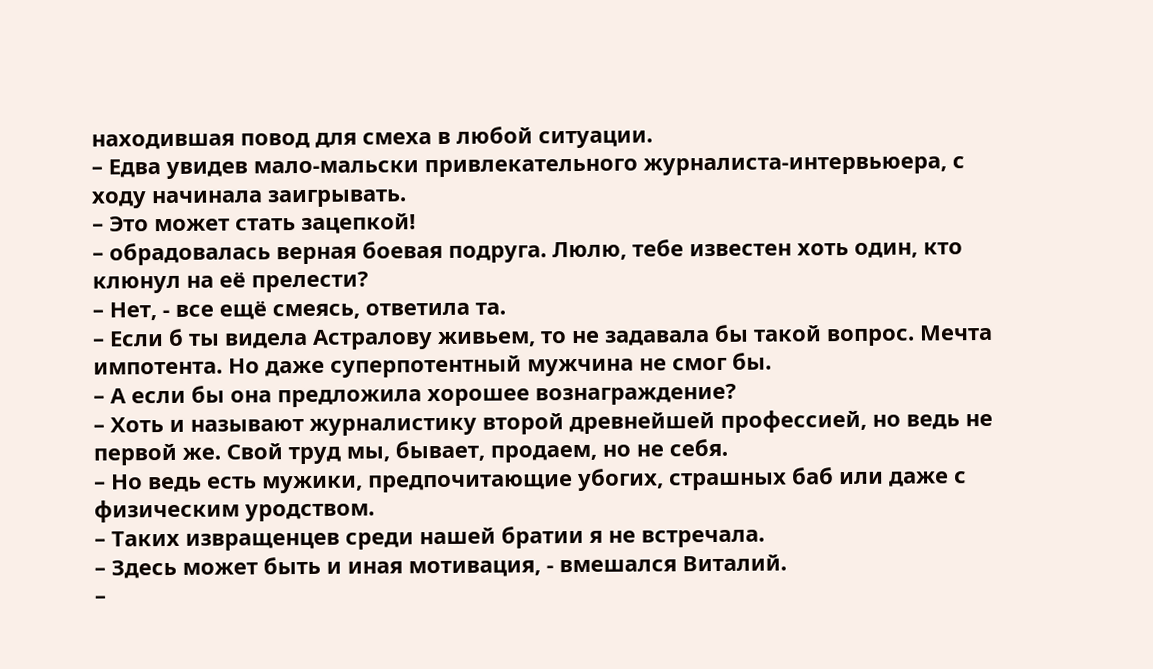находившая повод для смеха в любой ситуации.
– Едва увидев мало-мальски привлекательного журналиста-интервьюера, с ходу начинала заигрывать.
– Это может стать зацепкой!
– обрадовалась верная боевая подруга. Люлю, тебе известен хоть один, кто клюнул на её прелести?
– Нет, - все ещё смеясь, ответила та.
– Если б ты видела Астралову живьем, то не задавала бы такой вопрос. Мечта импотента. Но даже суперпотентный мужчина не смог бы.
– А если бы она предложила хорошее вознаграждение?
– Хоть и называют журналистику второй древнейшей профессией, но ведь не первой же. Свой труд мы, бывает, продаем, но не себя.
– Но ведь есть мужики, предпочитающие убогих, страшных баб или даже с физическим уродством.
– Таких извращенцев среди нашей братии я не встречала.
– Здесь может быть и иная мотивация, - вмешался Виталий.
–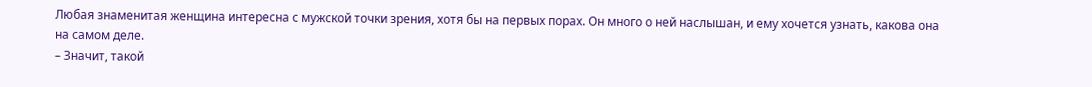Любая знаменитая женщина интересна с мужской точки зрения, хотя бы на первых порах. Он много о ней наслышан, и ему хочется узнать, какова она на самом деле.
– Значит, такой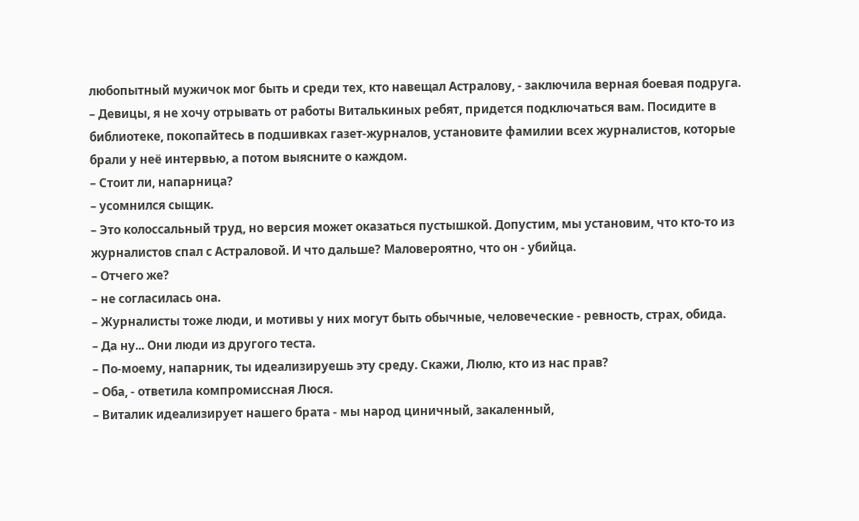любопытный мужичок мог быть и среди тех, кто навещал Астралову, - заключила верная боевая подруга.
– Девицы, я не хочу отрывать от работы Виталькиных ребят, придется подключаться вам. Посидите в библиотеке, покопайтесь в подшивках газет-журналов, установите фамилии всех журналистов, которые брали у неё интервью, а потом выясните о каждом.
– Стоит ли, напарница?
– усомнился сыщик.
– Это колоссальный труд, но версия может оказаться пустышкой. Допустим, мы установим, что кто-то из журналистов спал с Астраловой. И что дальше? Маловероятно, что он - убийца.
– Отчего же?
– не согласилась она.
– Журналисты тоже люди, и мотивы у них могут быть обычные, человеческие - ревность, страх, обида.
– Да ну... Они люди из другого теста.
– По-моему, напарник, ты идеализируешь эту среду. Скажи, Люлю, кто из нас прав?
– Оба, - ответила компромиссная Люся.
– Виталик идеализирует нашего брата - мы народ циничный, закаленный,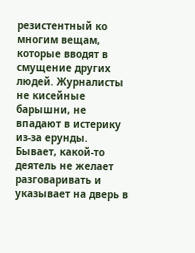резистентный ко многим вещам, которые вводят в смущение других людей. Журналисты не кисейные барышни, не впадают в истерику из-за ерунды. Бывает, какой-то деятель не желает разговаривать и указывает на дверь в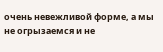очень невежливой форме, а мы не огрызаемся и не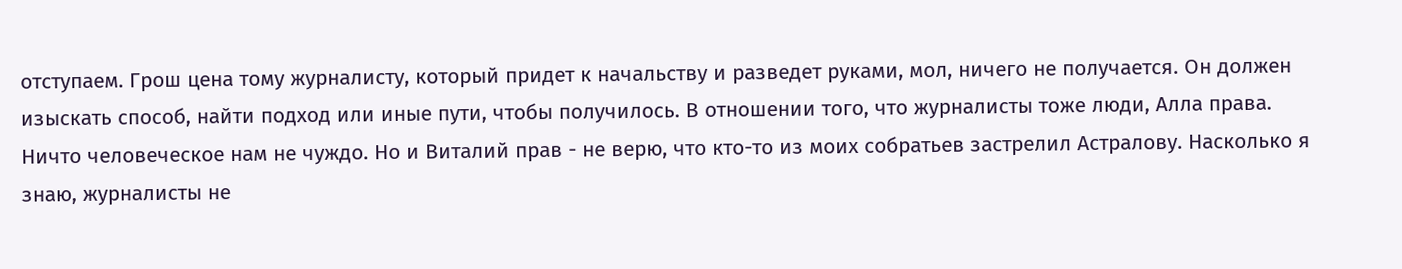отступаем. Грош цена тому журналисту, который придет к начальству и разведет руками, мол, ничего не получается. Он должен изыскать способ, найти подход или иные пути, чтобы получилось. В отношении того, что журналисты тоже люди, Алла права. Ничто человеческое нам не чуждо. Но и Виталий прав - не верю, что кто-то из моих собратьев застрелил Астралову. Насколько я знаю, журналисты не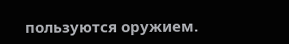пользуются оружием.